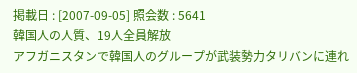掲載日 : [2007-09-05] 照会数 : 5641
韓国人の人質、19人全員解放
アフガニスタンで韓国人のグループが武装勢力タリバンに連れ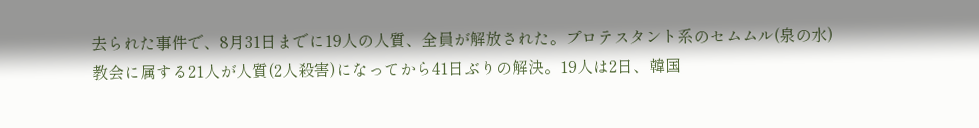去られた事件で、8月31日までに19人の人質、全員が解放された。プロテスタント系のセムムル(泉の水)教会に属する21人が人質(2人殺害)になってから41日ぶりの解決。19人は2日、韓国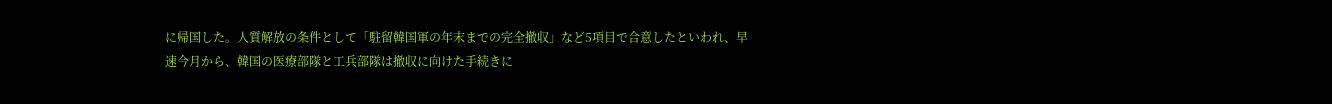に帰国した。人質解放の条件として「駐留韓国軍の年末までの完全撤収」など5項目で合意したといわれ、早速今月から、韓国の医療部隊と工兵部隊は撤収に向けた手続きに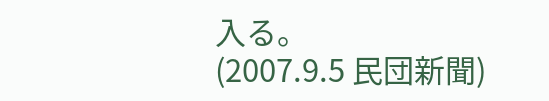入る。
(2007.9.5 民団新聞)